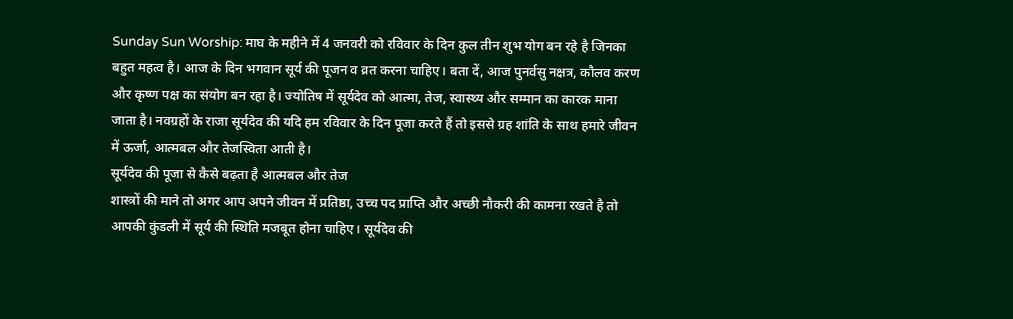Sunday Sun Worship: माघ के महीने में 4 जनवरी को रविवार के दिन कुल तीन शुभ योग बन रहे है जिनका बहुत महत्व है। आज के दिन भगवान सूर्य की पूजन व व्रत करना चाहिए। बता दें, आज पुनर्वसु नक्षत्र, कौलव करण और कृष्ण पक्ष का संयोग बन रहा है। ज्योतिष में सूर्यदेव को आत्मा, तेज, स्वास्थ्य और सम्मान का कारक माना जाता है। नवग्रहों के राजा सूर्यदेव की यदि हम रविवार के दिन पूजा करते हैं तो इससे ग्रह शांति के साथ हमारे जीवन में ऊर्जा, आत्मबल और तेजस्विता आती है।
सूर्यदेव की पूजा से कैसे बढ़ता है आत्मबल और तेज
शास्त्रों की माने तो अगर आप अपने जीवन में प्रतिष्ठा, उच्च पद प्राप्ति और अच्छी नौकरी की कामना रखते है तो आपकी कुंडली में सूर्य की स्थिति मजबूत होना चाहिए। सूर्यदेव की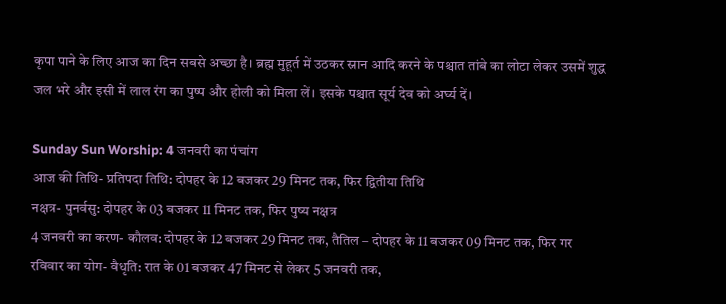कृपा पाने के लिए आज का दिन सबसे अच्छा है। ब्रह्म मुहूर्त में उठकर स्नान आदि करने के पश्चात तांबे का लोटा लेकर उसमें शुद्ध जल भरे और इसी में लाल रंग का पुष्प और होली को मिला लें। इसके पश्चात सूर्य देव को अर्घ्य दें।

Sunday Sun Worship: 4 जनवरी का पंचांग
आज की तिथि- प्रतिपदा तिथि: दोपहर के 12 बजकर 29 मिनट तक, फिर द्वितीया तिथि
नक्षत्र- पुनर्वसु: दोपहर के 03 बजकर 11 मिनट तक, फिर पुष्य नक्षत्र
4 जनवरी का करण- कौलव: दोपहर के 12 बजकर 29 मिनट तक, तैतिल – दोपहर के 11 बजकर 09 मिनट तक, फिर गर
रविवार का योग- वैधृति: रात के 01 बजकर 47 मिनट से लेकर 5 जनवरी तक,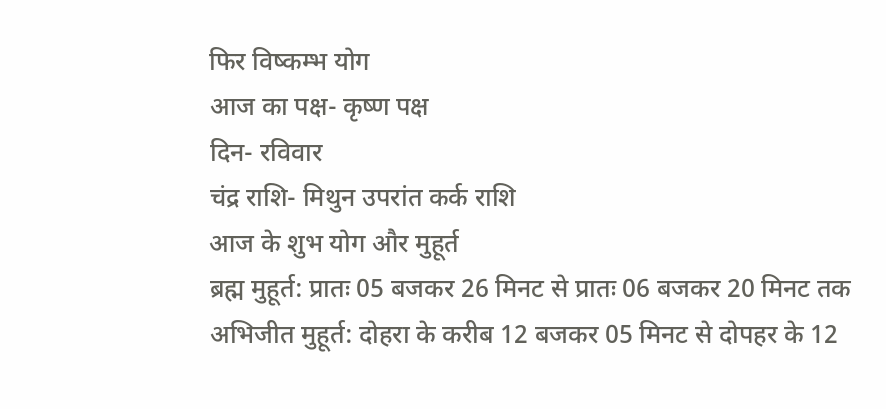फिर विष्कम्भ योग
आज का पक्ष- कृष्ण पक्ष
दिन- रविवार
चंद्र राशि- मिथुन उपरांत कर्क राशि
आज के शुभ योग और मुहूर्त
ब्रह्म मुहूर्त: प्रातः 05 बजकर 26 मिनट से प्रातः 06 बजकर 20 मिनट तक
अभिजीत मुहूर्त: दोहरा के करीब 12 बजकर 05 मिनट से दोपहर के 12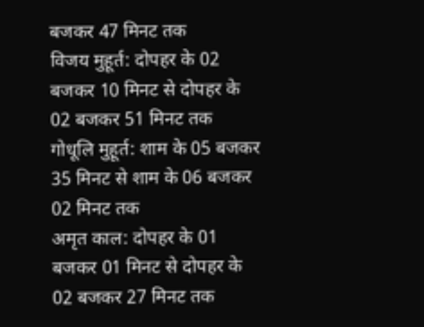बजकर 47 मिनट तक
विजय मुहूर्त: दोपहर के 02 बजकर 10 मिनट से दोपहर के 02 बजकर 51 मिनट तक
गोधूलि मुहूर्त: शाम के 05 बजकर 35 मिनट से शाम के 06 बजकर 02 मिनट तक
अमृत काल: दोपहर के 01 बजकर 01 मिनट से दोपहर के 02 बजकर 27 मिनट तक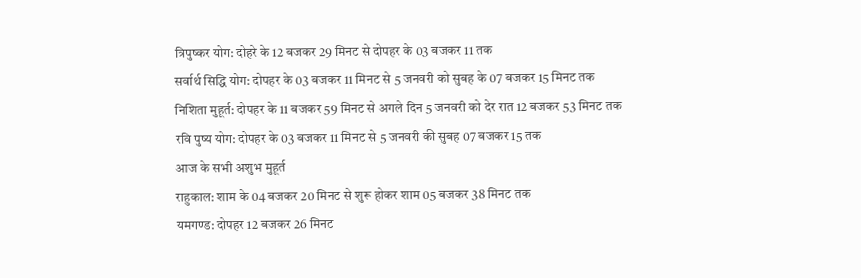त्रिपुष्कर योग: दोहरे के 12 बजकर 29 मिनट से दोपहर के 03 बजकर 11 तक
सर्वार्थ सिद्धि योग: दोपहर के 03 बजकर 11 मिनट से 5 जनवरी को सुबह के 07 बजकर 15 मिनट तक
निशिता मुहूर्त: दोपहर के 11 बजकर 59 मिनट से अगले दिन 5 जनवरी को देर रात 12 बजकर 53 मिनट तक
रवि पुष्य योग: दोपहर के 03 बजकर 11 मिनट से 5 जनवरी की सुबह 07 बजकर 15 तक
आज के सभी अशुभ मुहूर्त
राहुकाल: शाम के 04 बजकर 20 मिनट से शुरू होकर शाम 05 बजकर 38 मिनट तक
यमगण्ड: दोपहर 12 बजकर 26 मिनट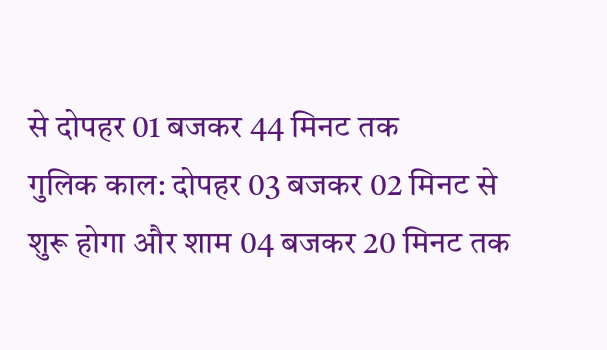से दोपहर 01 बजकर 44 मिनट तक
गुलिक काल: दोपहर 03 बजकर 02 मिनट से शुरू होगा और शाम 04 बजकर 20 मिनट तक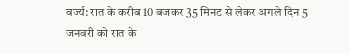वर्ज्य: रात के करीब 10 बजकर 35 मिनट से लेकर अगले दिन 5 जनवरी को रात के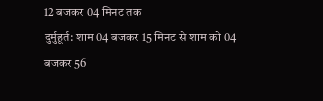12 बजकर 04 मिनट तक
दुर्मुहूर्त: शाम 04 बजकर 15 मिनट से शाम को 04 बजकर 56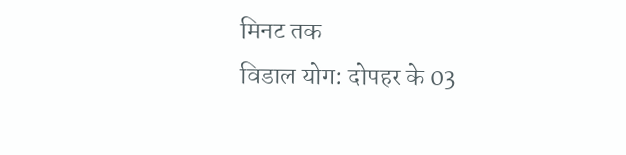मिनट तक
विडाल योग: दोपहर के 03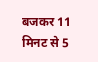बजकर 11 मिनट से 5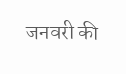जनवरी की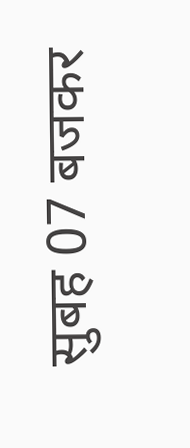सुबह 07 बजकर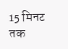15 मिनट तक